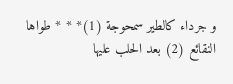و جرداء كالطير سمحوجة (1)* * * طواها النقائع (2) بعد الحلب عليها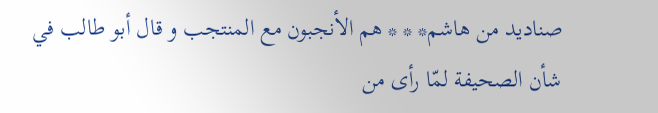صناديد من هاشم* * * هم الأنجبون مع المنتجب و قال أبو طالب في شأن الصحيفة لمّا رأى من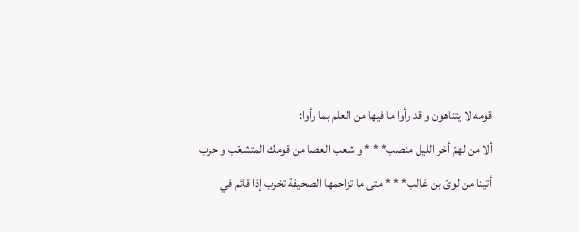قومه لا يتناهون و قد رأوا ما فيها من العلم بما رأوا:
ألا من لهمّ أخر الليل منصب* * * و شعب العصا من قومك المتشعّب و حرب أتينا من لوىّ بن غالب* * * متى ما تزاحمها الصحيفة تخرب إذا قائم في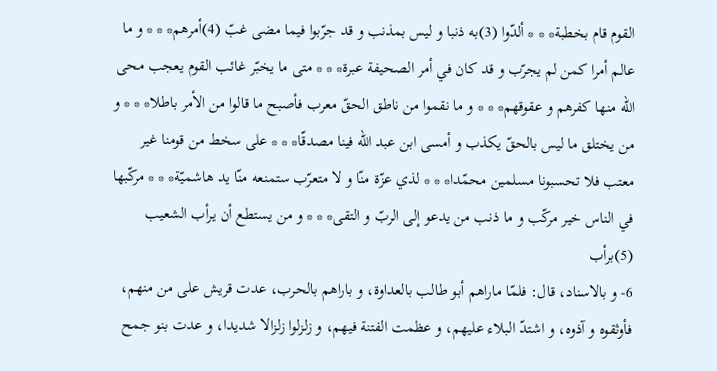القوم قام بخطبة* * * ألدّوا (3)به ذنبا و ليس بمذنب و قد جرّبوا فيما مضى غبّ (4)أمرهم* * * و ما عالم أمرا كمن لم يجرّب و قد كان في أمر الصحيفة عبرة* * * متى ما يخبّر غائب القوم يعجب محى اللّه منها كفرهم و عقوقهم* * * و ما نقموا من ناطق الحقّ معرب فأصبح ما قالوا من الأمر باطلا* * * و من يختلق ما ليس بالحقّ يكذب و أمسى ابن عبد اللّه فينا مصدقّا* * * على سخط من قومنا غير معتب فلا تحسبونا مسلمين محمّدا* * * لذي عزّة منّا و لا متعرّب ستمنعه منّا يد هاشميّة* * * مركّبها في الناس خير مركّب و ما ذنب من يدعو إلى الربّ و التقى* * * و من يستطع أن يرأب الشعيب (5)برأب
6- و بالاسناد، قال: فلمّا ماراهم أبو طالب بالعداوة، و باراهم بالحرب، عدت قريش على من منهم، فأوثقوه و آذوه، و اشتدّ البلاء عليهم، و عظمت الفتنة فيهم، و زلزلوا زلزالا شديدا، و عدت بنو جمح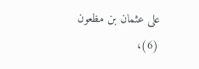على عثمان بن مظعون (6)،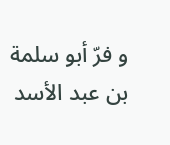و فرّ أبو سلمة بن عبد الأسد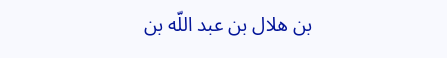بن هلال بن عبد اللّه بن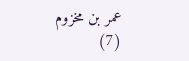عمر بن مخزوم (7)